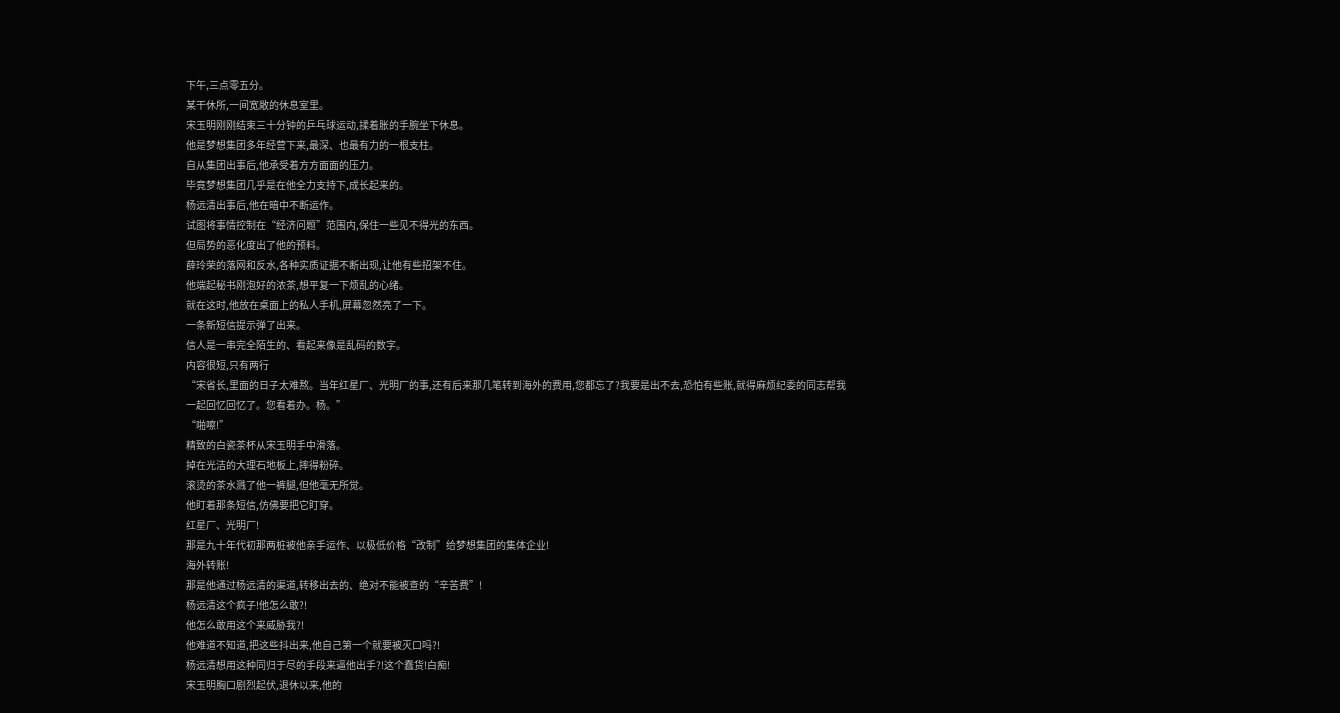下午,三点零五分。
某干休所,一间宽敞的休息室里。
宋玉明刚刚结束三十分钟的乒乓球运动,揉着胀的手腕坐下休息。
他是梦想集团多年经营下来,最深、也最有力的一根支柱。
自从集团出事后,他承受着方方面面的压力。
毕竟梦想集团几乎是在他全力支持下,成长起来的。
杨远清出事后,他在暗中不断运作。
试图将事情控制在“经济问题”范围内,保住一些见不得光的东西。
但局势的恶化度出了他的预料。
薛玲荣的落网和反水,各种实质证据不断出现,让他有些招架不住。
他端起秘书刚泡好的浓茶,想平复一下烦乱的心绪。
就在这时,他放在桌面上的私人手机,屏幕忽然亮了一下。
一条新短信提示弹了出来。
信人是一串完全陌生的、看起来像是乱码的数字。
内容很短,只有两行
“宋省长,里面的日子太难熬。当年红星厂、光明厂的事,还有后来那几笔转到海外的费用,您都忘了?我要是出不去,恐怕有些账,就得麻烦纪委的同志帮我一起回忆回忆了。您看着办。杨。”
“啪嚓!”
精致的白瓷茶杯从宋玉明手中滑落。
掉在光洁的大理石地板上,摔得粉碎。
滚烫的茶水溅了他一裤腿,但他毫无所觉。
他盯着那条短信,仿佛要把它盯穿。
红星厂、光明厂!
那是九十年代初那两桩被他亲手运作、以极低价格“改制”给梦想集团的集体企业!
海外转账!
那是他通过杨远清的渠道,转移出去的、绝对不能被查的“辛苦费”!
杨远清这个疯子!他怎么敢?!
他怎么敢用这个来威胁我?!
他难道不知道,把这些抖出来,他自己第一个就要被灭口吗?!
杨远清想用这种同归于尽的手段来逼他出手?!这个蠢货!白痴!
宋玉明胸口剧烈起伏,退休以来,他的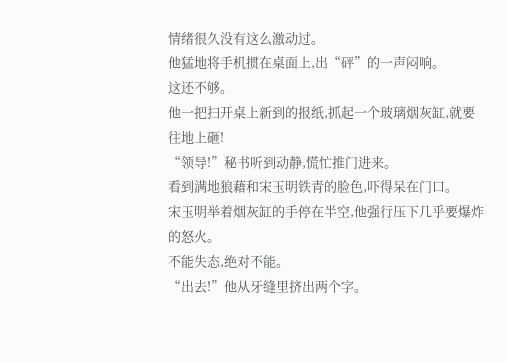情绪很久没有这么激动过。
他猛地将手机掼在桌面上,出“砰”的一声闷响。
这还不够。
他一把扫开桌上新到的报纸,抓起一个玻璃烟灰缸,就要往地上砸!
“领导!”秘书听到动静,慌忙推门进来。
看到满地狼藉和宋玉明铁青的脸色,吓得呆在门口。
宋玉明举着烟灰缸的手停在半空,他强行压下几乎要爆炸的怒火。
不能失态,绝对不能。
“出去!”他从牙缝里挤出两个字。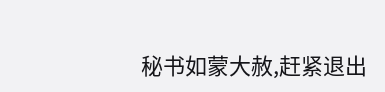秘书如蒙大赦,赶紧退出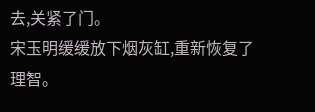去,关紧了门。
宋玉明缓缓放下烟灰缸,重新恢复了理智。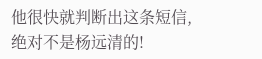他很快就判断出这条短信,绝对不是杨远清的!